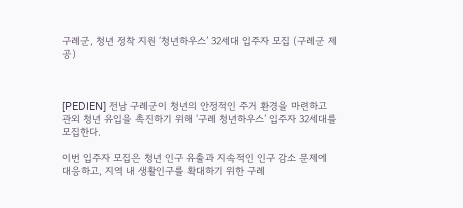구례군, 청년 정착 지원 ‘청년하우스’ 32세대 입주자 모집 (구례군 제공)



[PEDIEN] 전남 구례군이 청년의 안정적인 주거 환경을 마련하고 관외 청년 유입을 촉진하기 위해 ‘구례 청년하우스’ 입주자 32세대를 모집한다.

이번 입주자 모집은 청년 인구 유출과 지속적인 인구 감소 문제에 대응하고, 지역 내 생활인구를 확대하기 위한 구례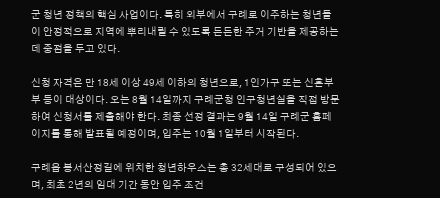군 청년 정책의 핵심 사업이다. 특히 외부에서 구례로 이주하는 청년들이 안정적으로 지역에 뿌리내릴 수 있도록 든든한 주거 기반을 제공하는 데 중점을 두고 있다.

신청 자격은 만 18세 이상 49세 이하의 청년으로, 1인가구 또는 신혼부부 등이 대상이다. 오는 8월 14일까지 구례군청 인구청년실을 직접 방문하여 신청서를 제출해야 한다. 최종 선정 결과는 9월 14일 구례군 홈페이지를 통해 발표될 예정이며, 입주는 10월 1일부터 시작된다.

구례읍 봉서산정길에 위치한 청년하우스는 총 32세대로 구성되어 있으며, 최초 2년의 임대 기간 동안 입주 조건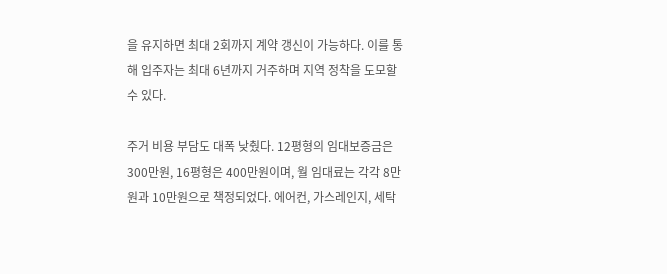을 유지하면 최대 2회까지 계약 갱신이 가능하다. 이를 통해 입주자는 최대 6년까지 거주하며 지역 정착을 도모할 수 있다.

주거 비용 부담도 대폭 낮췄다. 12평형의 임대보증금은 300만원, 16평형은 400만원이며, 월 임대료는 각각 8만원과 10만원으로 책정되었다. 에어컨, 가스레인지, 세탁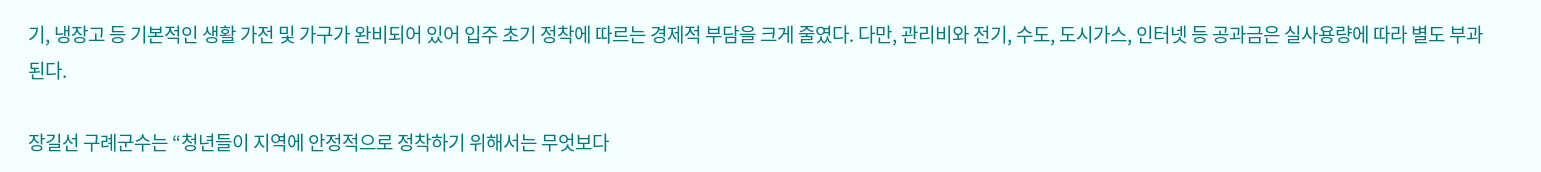기, 냉장고 등 기본적인 생활 가전 및 가구가 완비되어 있어 입주 초기 정착에 따르는 경제적 부담을 크게 줄였다. 다만, 관리비와 전기, 수도, 도시가스, 인터넷 등 공과금은 실사용량에 따라 별도 부과된다.

장길선 구례군수는 “청년들이 지역에 안정적으로 정착하기 위해서는 무엇보다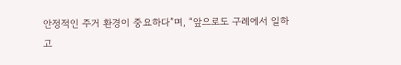안정적인 주거 환경이 중요하다”며, “앞으로도 구례에서 일하고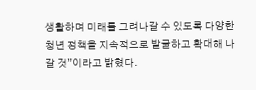생활하며 미래를 그려나갈 수 있도록 다양한 청년 정책을 지속적으로 발굴하고 확대해 나갈 것”이라고 밝혔다.